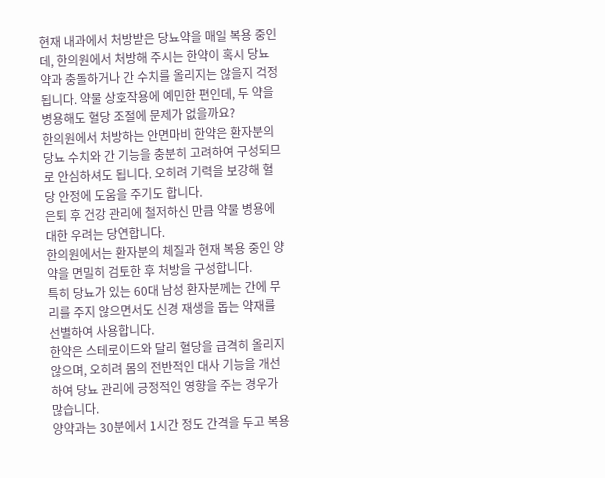현재 내과에서 처방받은 당뇨약을 매일 복용 중인데, 한의원에서 처방해 주시는 한약이 혹시 당뇨약과 충돌하거나 간 수치를 올리지는 않을지 걱정됩니다. 약물 상호작용에 예민한 편인데, 두 약을 병용해도 혈당 조절에 문제가 없을까요?
한의원에서 처방하는 안면마비 한약은 환자분의 당뇨 수치와 간 기능을 충분히 고려하여 구성되므로 안심하셔도 됩니다. 오히려 기력을 보강해 혈당 안정에 도움을 주기도 합니다.
은퇴 후 건강 관리에 철저하신 만큼 약물 병용에 대한 우려는 당연합니다.
한의원에서는 환자분의 체질과 현재 복용 중인 양약을 면밀히 검토한 후 처방을 구성합니다.
특히 당뇨가 있는 60대 남성 환자분께는 간에 무리를 주지 않으면서도 신경 재생을 돕는 약재를 선별하여 사용합니다.
한약은 스테로이드와 달리 혈당을 급격히 올리지 않으며, 오히려 몸의 전반적인 대사 기능을 개선하여 당뇨 관리에 긍정적인 영향을 주는 경우가 많습니다.
양약과는 30분에서 1시간 정도 간격을 두고 복용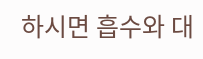하시면 흡수와 대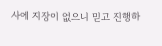사에 지장이 없으니 믿고 진행하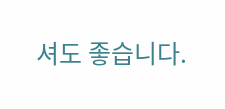셔도 좋습니다.